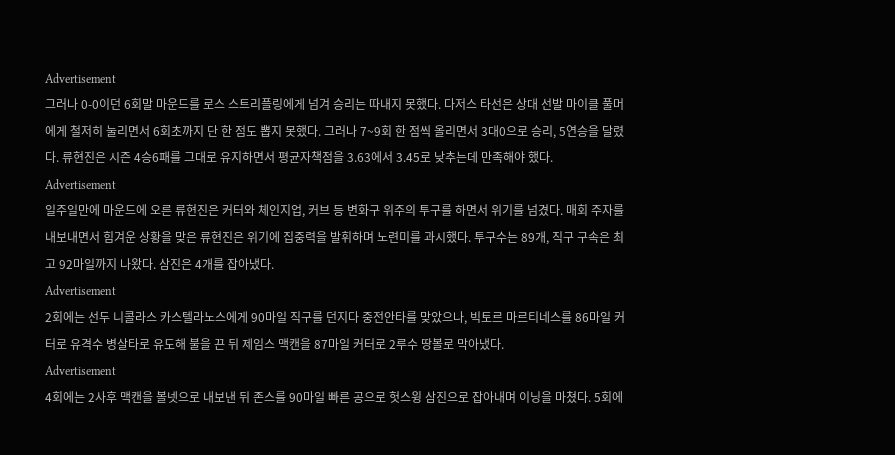Advertisement
그러나 0-0이던 6회말 마운드를 로스 스트리플링에게 넘겨 승리는 따내지 못했다. 다저스 타선은 상대 선발 마이클 풀머에게 철저히 눌리면서 6회초까지 단 한 점도 뽑지 못했다. 그러나 7~9회 한 점씩 올리면서 3대0으로 승리, 5연승을 달렸다. 류현진은 시즌 4승6패를 그대로 유지하면서 평균자책점을 3.63에서 3.45로 낮추는데 만족해야 했다.
Advertisement
일주일만에 마운드에 오른 류현진은 커터와 체인지업, 커브 등 변화구 위주의 투구를 하면서 위기를 넘겼다. 매회 주자를 내보내면서 힘겨운 상황을 맞은 류현진은 위기에 집중력을 발휘하며 노련미를 과시했다. 투구수는 89개, 직구 구속은 최고 92마일까지 나왔다. 삼진은 4개를 잡아냈다.
Advertisement
2회에는 선두 니콜라스 카스텔라노스에게 90마일 직구를 던지다 중전안타를 맞았으나, 빅토르 마르티네스를 86마일 커터로 유격수 병살타로 유도해 불을 끈 뒤 제임스 맥캔을 87마일 커터로 2루수 땅볼로 막아냈다.
Advertisement
4회에는 2사후 맥캔을 볼넷으로 내보낸 뒤 존스를 90마일 빠른 공으로 헛스윙 삼진으로 잡아내며 이닝을 마쳤다. 5회에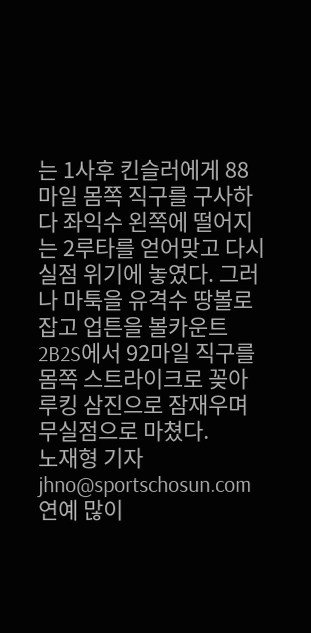는 1사후 킨슬러에게 88마일 몸쪽 직구를 구사하다 좌익수 왼쪽에 떨어지는 2루타를 얻어맞고 다시 실점 위기에 놓였다. 그러나 마툭을 유격수 땅볼로 잡고 업튼을 볼카운트 2B2S에서 92마일 직구를 몸쪽 스트라이크로 꽂아 루킹 삼진으로 잠재우며 무실점으로 마쳤다.
노재형 기자 jhno@sportschosun.com
연예 많이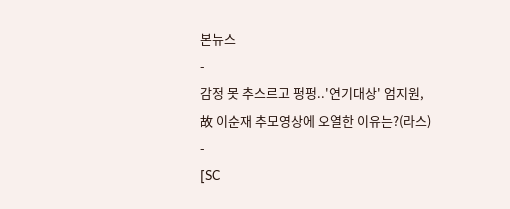본뉴스
-
감정 못 추스르고 펑펑..'연기대상' 엄지원, 故 이순재 추모영상에 오열한 이유는?(라스) -
[SC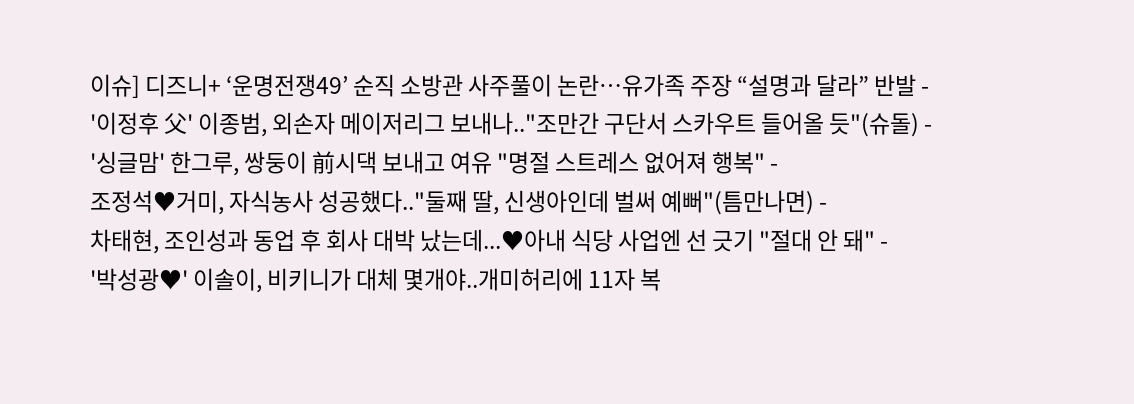이슈] 디즈니+ ‘운명전쟁49’ 순직 소방관 사주풀이 논란…유가족 주장 “설명과 달라” 반발 -
'이정후 父' 이종범, 외손자 메이저리그 보내나.."조만간 구단서 스카우트 들어올 듯"(슈돌) -
'싱글맘' 한그루, 쌍둥이 前시댁 보내고 여유 "명절 스트레스 없어져 행복" -
조정석♥거미, 자식농사 성공했다.."둘째 딸, 신생아인데 벌써 예뻐"(틈만나면) -
차태현, 조인성과 동업 후 회사 대박 났는데...♥아내 식당 사업엔 선 긋기 "절대 안 돼" -
'박성광♥' 이솔이, 비키니가 대체 몇개야..개미허리에 11자 복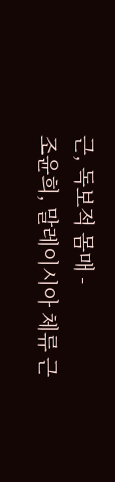근, 독보적 몸매 -
조윤희, 말레이시아 체류 근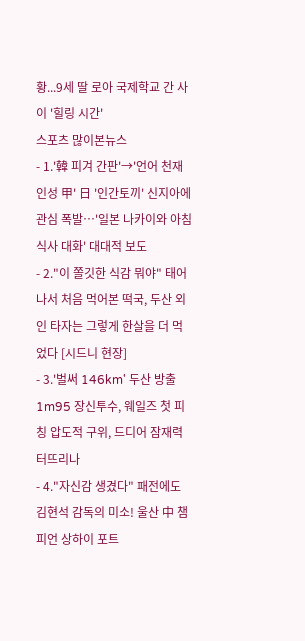황...9세 딸 로아 국제학교 간 사이 '힐링 시간'
스포츠 많이본뉴스
- 1.'韓 피겨 간판'→'언어 천재 인성 甲' 日 '인간토끼' 신지아에 관심 폭발…'일본 나카이와 아침 식사 대화' 대대적 보도
- 2."이 쫄깃한 식감 뭐야" 태어나서 처음 먹어본 떡국, 두산 외인 타자는 그렇게 한살을 더 먹었다 [시드니 현장]
- 3.'벌써 146km' 두산 방출 1m95 장신투수, 웨일즈 첫 피칭 압도적 구위, 드디어 잠재력 터뜨리나
- 4."자신감 생겼다" 패전에도 김현석 감독의 미소! 울산 中 챔피언 상하이 포트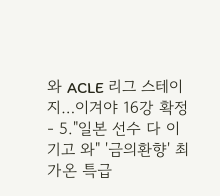와 ACLE 리그 스테이지…이겨야 16강 확정
- 5."일본 선수 다 이기고 와" '금의환향' 최가온 특급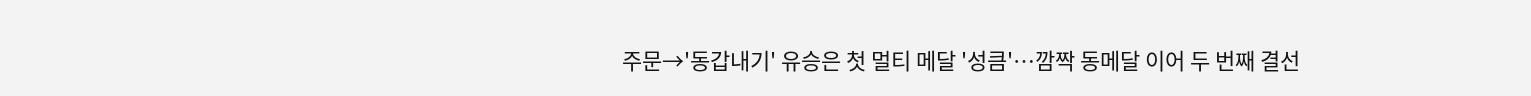주문→'동갑내기' 유승은 첫 멀티 메달 '성큼'…깜짝 동메달 이어 두 번째 결선